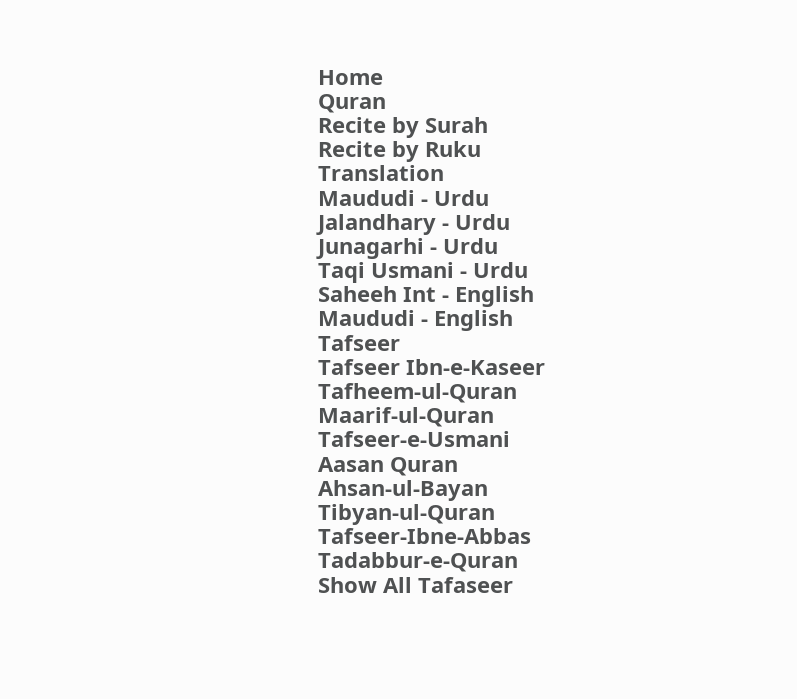Home
Quran
Recite by Surah
Recite by Ruku
Translation
Maududi - Urdu
Jalandhary - Urdu
Junagarhi - Urdu
Taqi Usmani - Urdu
Saheeh Int - English
Maududi - English
Tafseer
Tafseer Ibn-e-Kaseer
Tafheem-ul-Quran
Maarif-ul-Quran
Tafseer-e-Usmani
Aasan Quran
Ahsan-ul-Bayan
Tibyan-ul-Quran
Tafseer-Ibne-Abbas
Tadabbur-e-Quran
Show All Tafaseer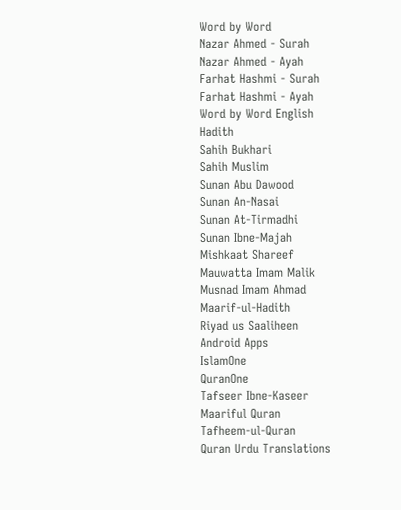Word by Word
Nazar Ahmed - Surah
Nazar Ahmed - Ayah
Farhat Hashmi - Surah
Farhat Hashmi - Ayah
Word by Word English
Hadith
Sahih Bukhari
Sahih Muslim
Sunan Abu Dawood
Sunan An-Nasai
Sunan At-Tirmadhi
Sunan Ibne-Majah
Mishkaat Shareef
Mauwatta Imam Malik
Musnad Imam Ahmad
Maarif-ul-Hadith
Riyad us Saaliheen
Android Apps
IslamOne
QuranOne
Tafseer Ibne-Kaseer
Maariful Quran
Tafheem-ul-Quran
Quran Urdu Translations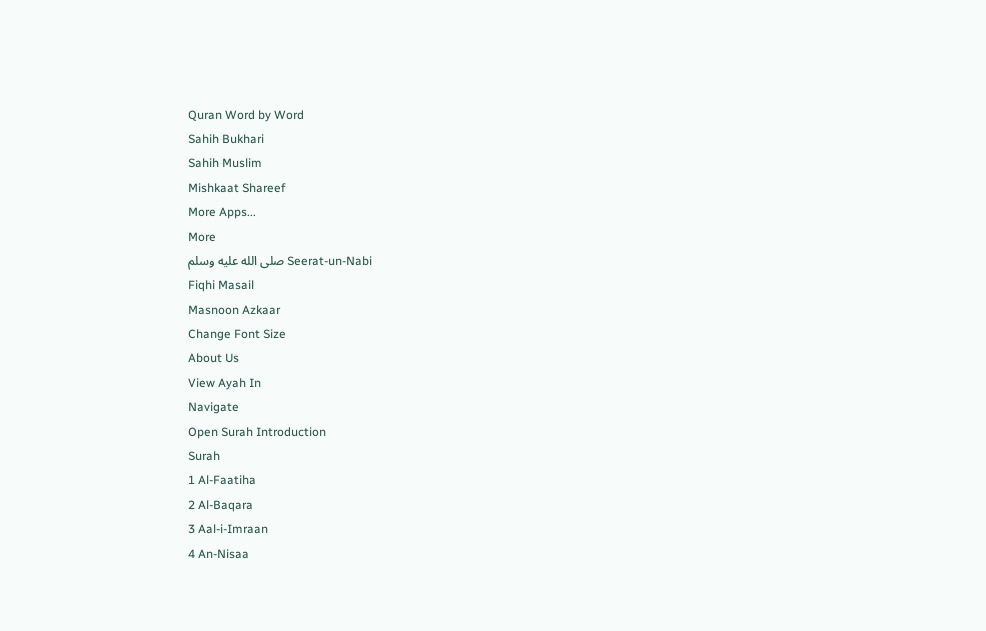Quran Word by Word
Sahih Bukhari
Sahih Muslim
Mishkaat Shareef
More Apps...
More
Seerat-un-Nabi صلى الله عليه وسلم
Fiqhi Masail
Masnoon Azkaar
Change Font Size
About Us
View Ayah In
Navigate
Open Surah Introduction
Surah
1 Al-Faatiha
2 Al-Baqara
3 Aal-i-Imraan
4 An-Nisaa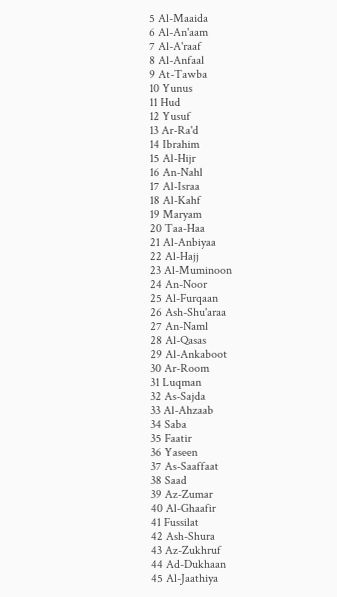5 Al-Maaida
6 Al-An'aam
7 Al-A'raaf
8 Al-Anfaal
9 At-Tawba
10 Yunus
11 Hud
12 Yusuf
13 Ar-Ra'd
14 Ibrahim
15 Al-Hijr
16 An-Nahl
17 Al-Israa
18 Al-Kahf
19 Maryam
20 Taa-Haa
21 Al-Anbiyaa
22 Al-Hajj
23 Al-Muminoon
24 An-Noor
25 Al-Furqaan
26 Ash-Shu'araa
27 An-Naml
28 Al-Qasas
29 Al-Ankaboot
30 Ar-Room
31 Luqman
32 As-Sajda
33 Al-Ahzaab
34 Saba
35 Faatir
36 Yaseen
37 As-Saaffaat
38 Saad
39 Az-Zumar
40 Al-Ghaafir
41 Fussilat
42 Ash-Shura
43 Az-Zukhruf
44 Ad-Dukhaan
45 Al-Jaathiya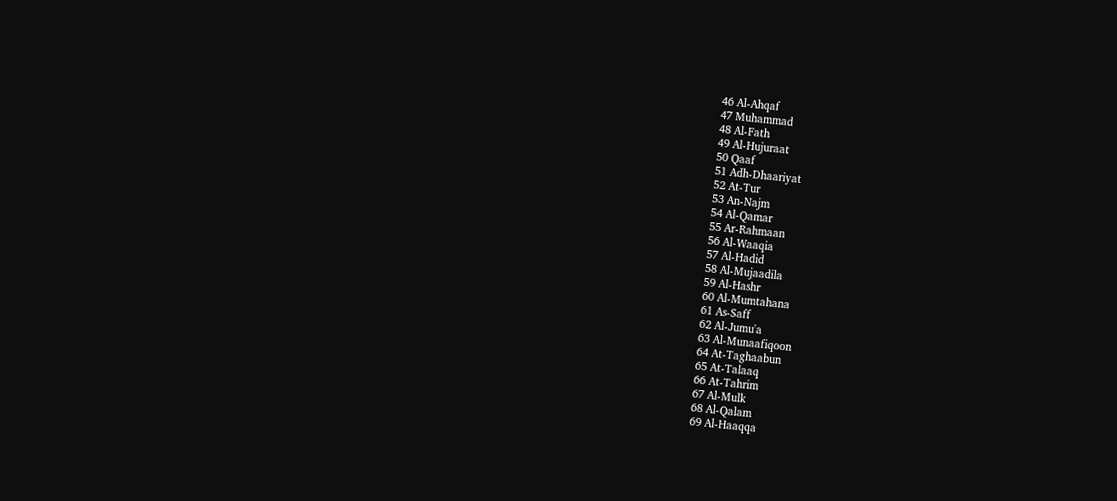46 Al-Ahqaf
47 Muhammad
48 Al-Fath
49 Al-Hujuraat
50 Qaaf
51 Adh-Dhaariyat
52 At-Tur
53 An-Najm
54 Al-Qamar
55 Ar-Rahmaan
56 Al-Waaqia
57 Al-Hadid
58 Al-Mujaadila
59 Al-Hashr
60 Al-Mumtahana
61 As-Saff
62 Al-Jumu'a
63 Al-Munaafiqoon
64 At-Taghaabun
65 At-Talaaq
66 At-Tahrim
67 Al-Mulk
68 Al-Qalam
69 Al-Haaqqa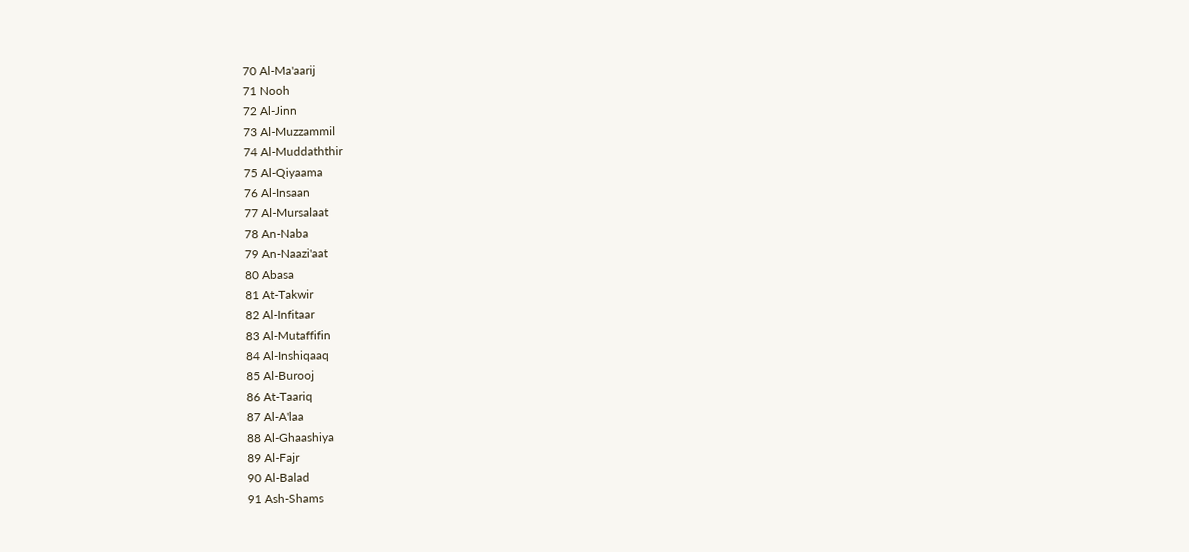70 Al-Ma'aarij
71 Nooh
72 Al-Jinn
73 Al-Muzzammil
74 Al-Muddaththir
75 Al-Qiyaama
76 Al-Insaan
77 Al-Mursalaat
78 An-Naba
79 An-Naazi'aat
80 Abasa
81 At-Takwir
82 Al-Infitaar
83 Al-Mutaffifin
84 Al-Inshiqaaq
85 Al-Burooj
86 At-Taariq
87 Al-A'laa
88 Al-Ghaashiya
89 Al-Fajr
90 Al-Balad
91 Ash-Shams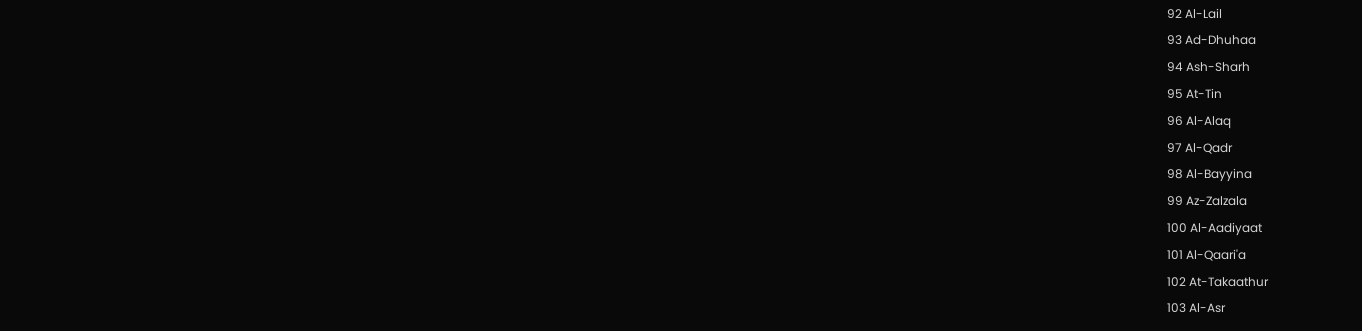92 Al-Lail
93 Ad-Dhuhaa
94 Ash-Sharh
95 At-Tin
96 Al-Alaq
97 Al-Qadr
98 Al-Bayyina
99 Az-Zalzala
100 Al-Aadiyaat
101 Al-Qaari'a
102 At-Takaathur
103 Al-Asr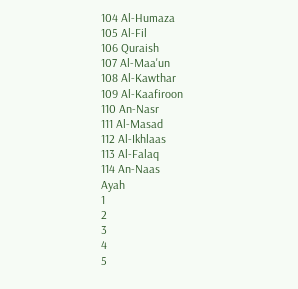104 Al-Humaza
105 Al-Fil
106 Quraish
107 Al-Maa'un
108 Al-Kawthar
109 Al-Kaafiroon
110 An-Nasr
111 Al-Masad
112 Al-Ikhlaas
113 Al-Falaq
114 An-Naas
Ayah
1
2
3
4
5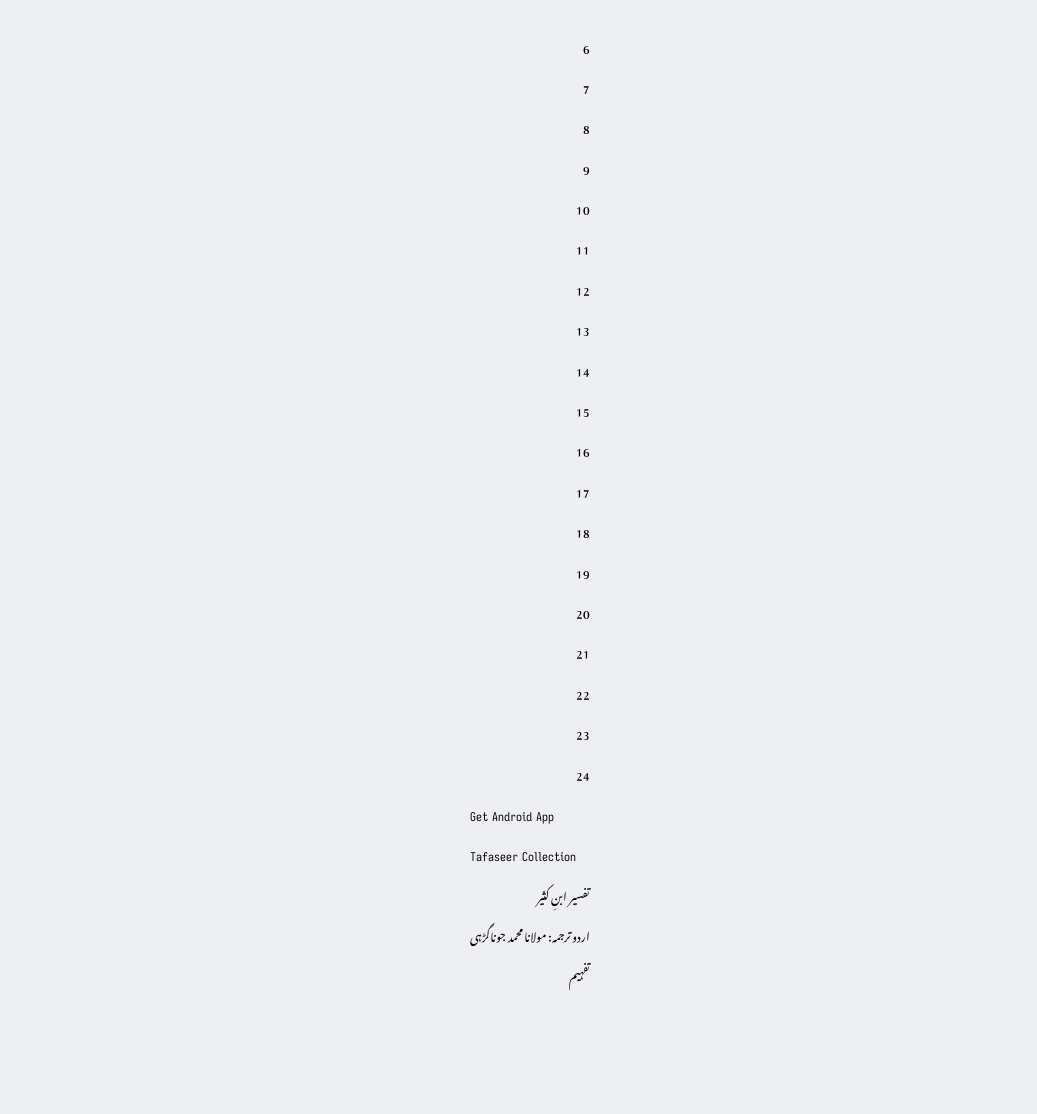6
7
8
9
10
11
12
13
14
15
16
17
18
19
20
21
22
23
24
Get Android App
Tafaseer Collection
تفسیر ابنِ کثیر
اردو ترجمہ: مولانا محمد جوناگڑہی
تفہیم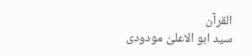القرآن
سید ابو الاعلیٰ مودودی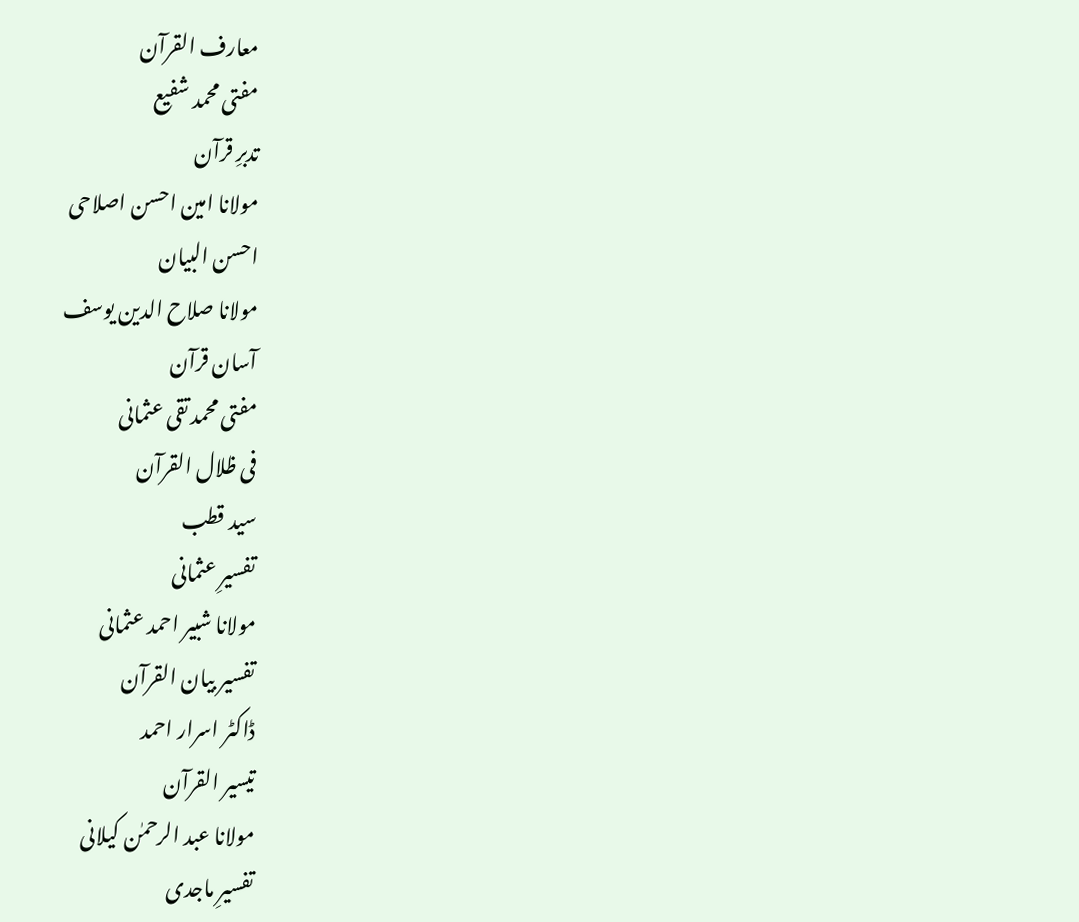معارف القرآن
مفتی محمد شفیع
تدبرِ قرآن
مولانا امین احسن اصلاحی
احسن البیان
مولانا صلاح الدین یوسف
آسان قرآن
مفتی محمد تقی عثمانی
فی ظلال القرآن
سید قطب
تفسیرِ عثمانی
مولانا شبیر احمد عثمانی
تفسیر بیان القرآن
ڈاکٹر اسرار احمد
تیسیر القرآن
مولانا عبد الرحمٰن کیلانی
تفسیرِ ماجدی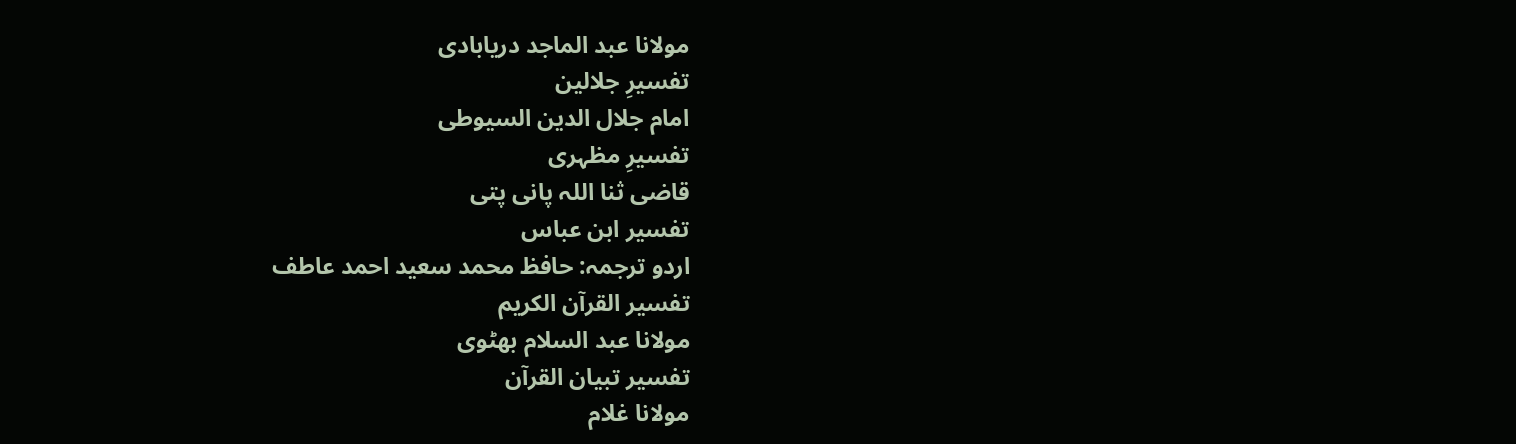مولانا عبد الماجد دریابادی
تفسیرِ جلالین
امام جلال الدین السیوطی
تفسیرِ مظہری
قاضی ثنا اللہ پانی پتی
تفسیر ابن عباس
اردو ترجمہ: حافظ محمد سعید احمد عاطف
تفسیر القرآن الکریم
مولانا عبد السلام بھٹوی
تفسیر تبیان القرآن
مولانا غلام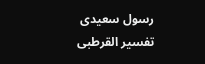رسول سعیدی
تفسیر القرطبی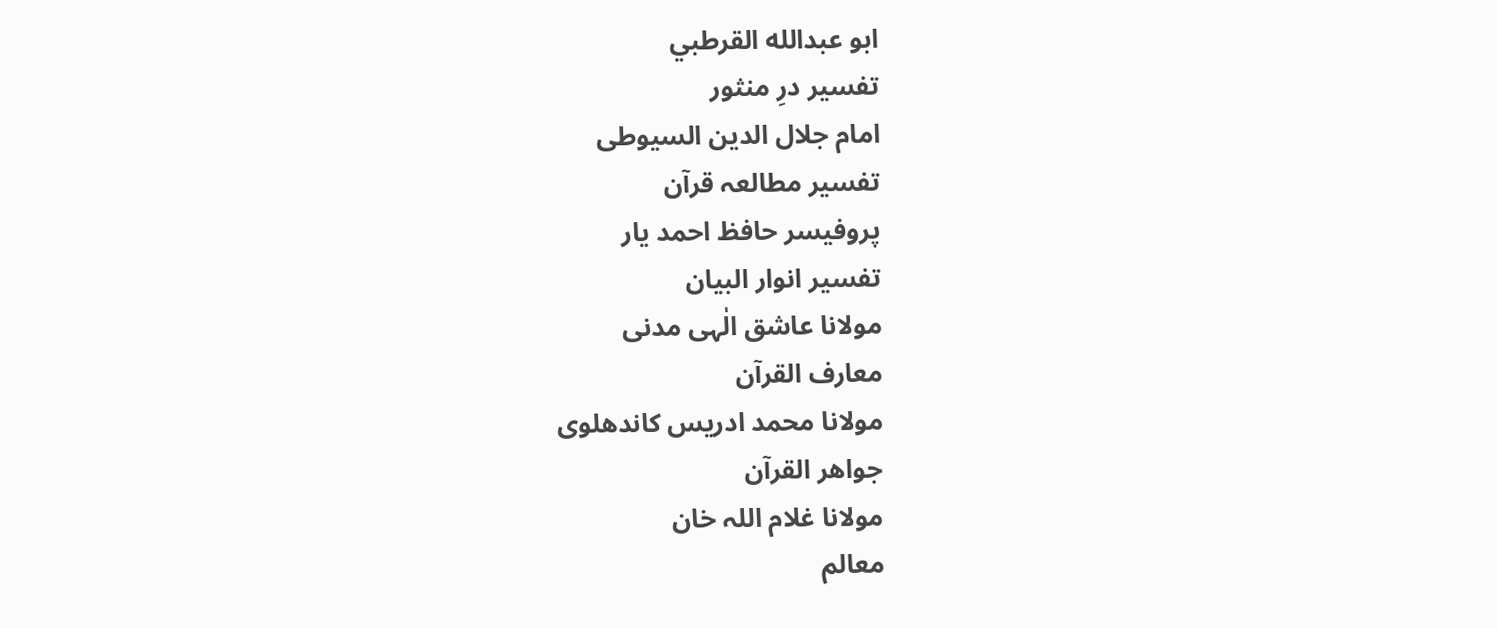ابو عبدالله القرطبي
تفسیر درِ منثور
امام جلال الدین السیوطی
تفسیر مطالعہ قرآن
پروفیسر حافظ احمد یار
تفسیر انوار البیان
مولانا عاشق الٰہی مدنی
معارف القرآن
مولانا محمد ادریس کاندھلوی
جواھر القرآن
مولانا غلام اللہ خان
معالم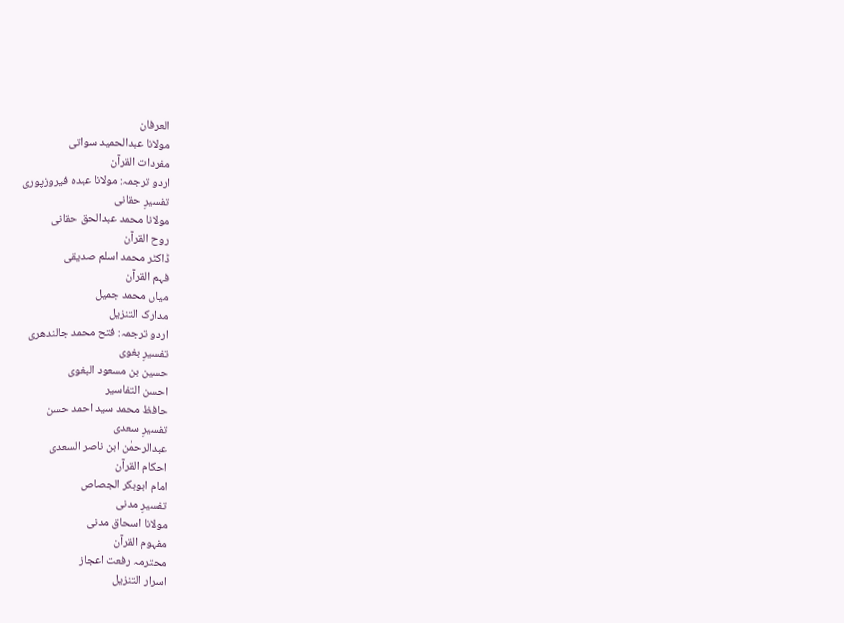العرفان
مولانا عبدالحمید سواتی
مفردات القرآن
اردو ترجمہ: مولانا عبدہ فیروزپوری
تفسیرِ حقانی
مولانا محمد عبدالحق حقانی
روح القرآن
ڈاکٹر محمد اسلم صدیقی
فہم القرآن
میاں محمد جمیل
مدارک التنزیل
اردو ترجمہ: فتح محمد جالندھری
تفسیرِ بغوی
حسین بن مسعود البغوی
احسن التفاسیر
حافظ محمد سید احمد حسن
تفسیرِ سعدی
عبدالرحمٰن ابن ناصر السعدی
احکام القرآن
امام ابوبکر الجصاص
تفسیرِ مدنی
مولانا اسحاق مدنی
مفہوم القرآن
محترمہ رفعت اعجاز
اسرار التنزیل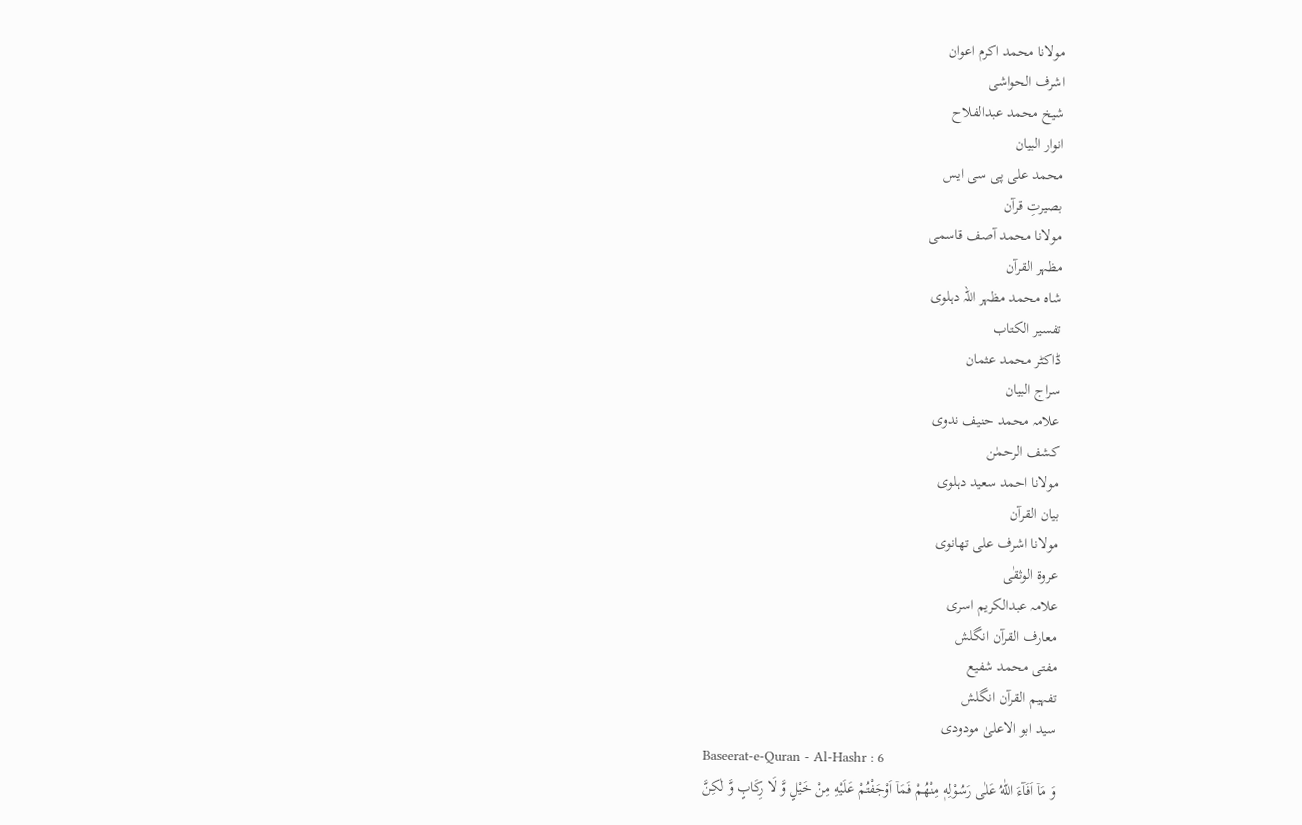مولانا محمد اکرم اعوان
اشرف الحواشی
شیخ محمد عبدالفلاح
انوار البیان
محمد علی پی سی ایس
بصیرتِ قرآن
مولانا محمد آصف قاسمی
مظہر القرآن
شاہ محمد مظہر اللہ دہلوی
تفسیر الکتاب
ڈاکٹر محمد عثمان
سراج البیان
علامہ محمد حنیف ندوی
کشف الرحمٰن
مولانا احمد سعید دہلوی
بیان القرآن
مولانا اشرف علی تھانوی
عروۃ الوثقٰی
علامہ عبدالکریم اسری
معارف القرآن انگلش
مفتی محمد شفیع
تفہیم القرآن انگلش
سید ابو الاعلیٰ مودودی
Baseerat-e-Quran - Al-Hashr : 6
وَ مَاۤ اَفَآءَ اللّٰهُ عَلٰى رَسُوْلِهٖ مِنْهُمْ فَمَاۤ اَوْجَفْتُمْ عَلَیْهِ مِنْ خَیْلٍ وَّ لَا رِكَابٍ وَّ لٰكِنَّ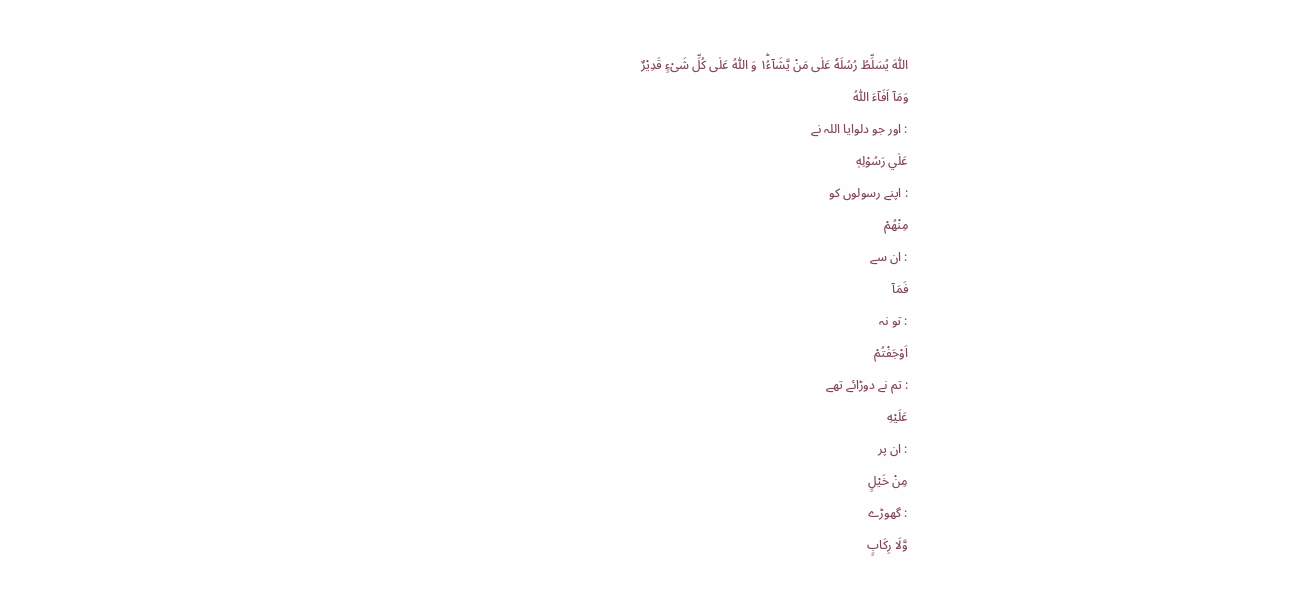اللّٰهَ یُسَلِّطُ رُسُلَهٗ عَلٰى مَنْ یَّشَآءُ١ؕ وَ اللّٰهُ عَلٰى كُلِّ شَیْءٍ قَدِیْرٌ
وَمَآ اَفَآءَ اللّٰهُ
: اور جو دلوایا اللہ نے
عَلٰي رَسُوْلِهٖ
: اپنے رسولوں کو
مِنْهُمْ
: ان سے
فَمَآ
: تو نہ
اَوْجَفْتُمْ
: تم نے دوڑائے تھے
عَلَيْهِ
: ان پر
مِنْ خَيْلٍ
: گھوڑے
وَّلَا رِكَابٍ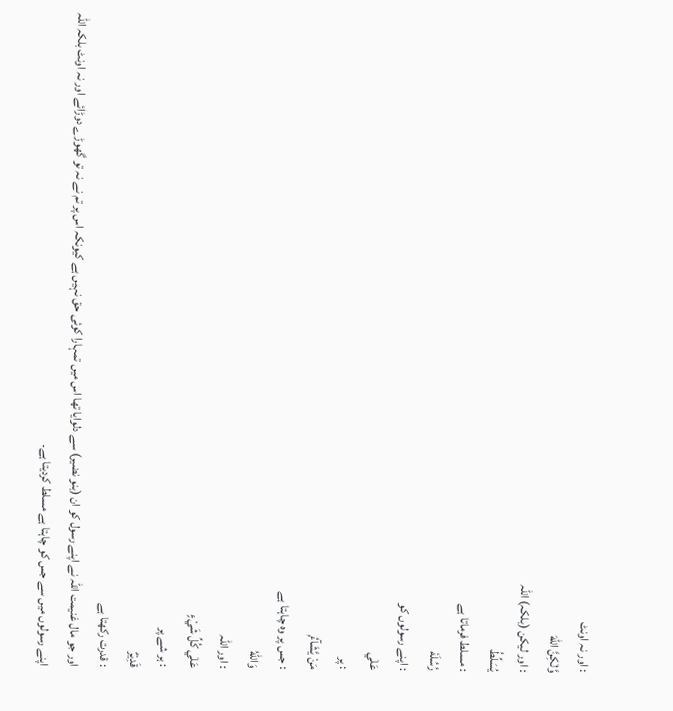: اور نہ اونٹ
وَّلٰكِنَّ اللّٰهَ
: اور لیکن (بلکہ) اللہ
يُسَلِّطُ
: مسلط فرماتا ہے
رُسُلَهٗ
: اپنے رسولوں کو
عَلٰي
: پر
مَنْ يَّشَآءُ ۭ
: جس پر وہ چاہتا ہے
وَاللّٰهُ
: اور اللہ
عَلٰي كُلِّ شَيْءٍ
: ہر شے پر
قَدِيْرٌ
: قدرت رکھتا ہے
اور جو مال غنیمت اللہ نے اپنے رسول کو ان (بنو نضیر) سے دلوایا تھا اس میں تمہارا کوئی حق نہیں ہے کیونکہ اس پر تم نے نہ تو گھوڑے دوڑائے اور نہ اونٹ بلکہ اللہ اپنے رسولوں میں سے جس کو چاہتا ہے مسلط کردیتا ہے۔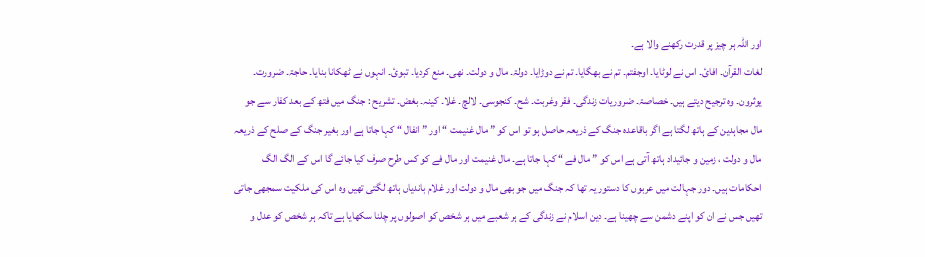اور اللہ ہر چیز پر قدرت رکھنے والا ہے۔
لغات القرآن۔ افائ۔ اس نے لوٹایا۔ اوجفتم۔ تم نے بھگایا۔ تم نے دوڑایا۔ دولۃ۔ مال و دولت۔ نھی۔ منع کردیا۔ تبوئ۔ انہوں نے ٹھکانا بنایا۔ حاجۃ۔ ضرورت۔ یوثرون۔ وہ ترجیح دیتے ہیں۔ خصاصۃ۔ ضروریات زندگی۔ فقر وغربت۔ شح۔ کنجوسی۔ لالچ۔ غلا۔ کینہ۔ بغض۔ تشریح : جنگ میں فتھ کے بعد کفار سے جو مال مجاہدین کے ہاتھ لگتا ہے اگر باقاعدہ جنگ کے ذریعہ حاصل ہو تو اس کو ” مال غنیمت “ اور ” انفال “ کہا جاتا ہے اور بغیر جنگ کے صلح کے ذریعہ مال و دولت ، زمین و جائیداد ہاتھ آتی ہے اس کو ” مال فے “ کہا جاتا ہے۔ مال غنیمت اور مال فے کو کس طرح صرف کیا جائے گا اس کے الگ الگ احکامات ہیں۔ دور جہالت میں عربوں کا دستور یہ تھا کہ جنگ میں جو بھی مال و دولت اور غلام باندیاں ہاتھ لگتی تھیں وہ اس کی ملکیت سمجھی جاتی تھیں جس نے ان کو اپنے دشمن سے چھینا ہے۔ دین اسلام نے زندگی کے ہر شعبے میں ہر شخص کو اصولوں پر چلنا سکھایا ہے تاکہ ہر شخص کو عدل و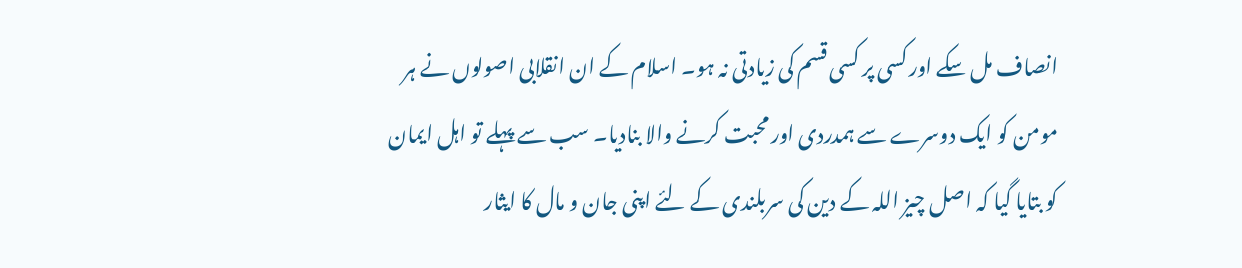انصاف مل سکے اور کسی پر کسی قسم کی زیادتی نہ ہو۔ اسلام کے ان انقلابی اصولوں نے ہر مومن کو ایک دوسرے سے ہمدردی اور محبت کرنے والا بنادیا۔ سب سے پہلے تو اہل ایمان کو بتایا گیا کہ اصل چیز اللہ کے دین کی سربلندی کے لئے اپنی جان و مال کا ایثار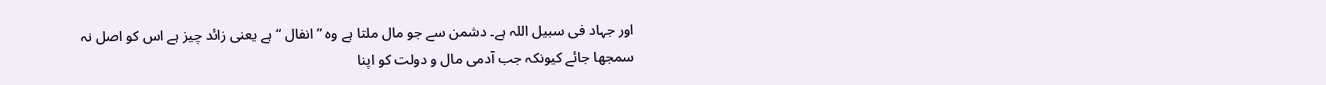اور جہاد فی سبیل اللہ ہے۔ دشمن سے جو مال ملتا ہے وہ ” انفال “ ہے یعنی زائد چیز ہے اس کو اصل نہ سمجھا جائے کیونکہ جب آدمی مال و دولت کو اپنا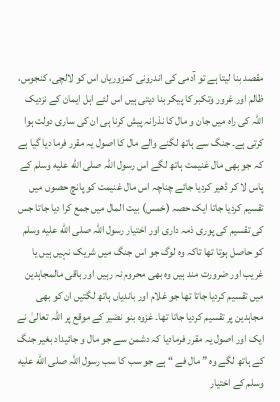مقصد بنا لیتا ہے تو آدمی کی اندرونی کمزوریاں اس کو لالچی، کنجوس، ظالم اور غرور وتکبر کا پیکر بنا دیتی ہیں اس لئے اہل ایمان کے نزدیک اللہ کی راہ میں جان و مال کا نذرانہ پیش کرنا ہی ان کی ساری دولت ہوا کرتی ہے۔ جنگ سے ہاتھ لگنے والے مال کا اصول یہ مقرر فرما دیا گیا ہے کہ جو بھی مال غنیمت ہاتھ لگے اس رسول اللہ صلى الله عليه وسلم کے پاس لا کر ڈھیر کردیا جائے چناچہ اس مال غنیمت کو پانچ حصوں میں تقسیم کردیا جاتا ایک حصہ (خمس) بیت المال میں جمع کرا دیا جاتا جس کی تقسیم کی پوری ذمہ داری اور اختیار رسول اللہ صلى الله عليه وسلم کو حاصل ہوتا تھا تاکہ وہ لوگ جو اس جنگ میں شریک نہیں ہیں یا غریب اور ضرورت مند ہیں وہ بھی محروم نہ رہیں اور باقی مالمجاہدین میں تقسیم کردیا جاتا تھا جو غلام اور باندیاں ہاتھ لگتیں ان کو بھی مجاہدین پر تقسیم کردیا جاتا تھا۔ غزوہ بنو نضیر کے موقع پر اللہ تعالیٰ نے ایک اور اصول یہ مقرر فرمادیا کہ دشمن سے جو مال و جائیداد بغیر جنگ کے ہاتھ لگے وہ ” مال فے “ ہے جو سب کا سب رسول اللہ صلى الله عليه وسلم کے اختیار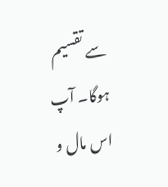سے تقسیم ہوگا۔ آپ اس مال و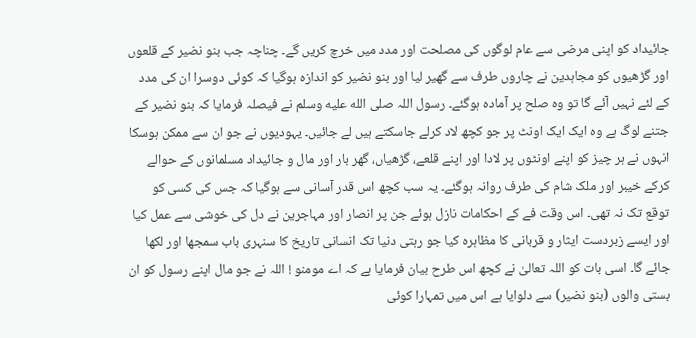جائیداد کو اپنی مرضی سے عام لوگوں کی مصلحت اور مدد میں خرچ کریں گے۔ چناچہ جب بنو نضیر کے قلعوں اور گڑھیوں کو مجاہدین نے چاروں طرف سے گھیر لیا اور بنو نضیر کو اندازہ ہوگیا کہ کوئی دوسرا ان کی مدد کے لئے نہیں آئے گا تو وہ صلح پر آمادہ ہوگئے۔ رسول اللہ صلى الله عليه وسلم نے فیصلہ فرمایا کہ بنو نضیر کے جتنے لوگ ہے وہ ایک ایک اونٹ پر جو کچھ لاد کرلے جاسکتے ہیں لے جائیں۔ یہودیوں نے جو ان سے ممکن ہوسکا انہوں نے ہر چیز کو اپنے اونٹوں پر لادا اور اپنے قلعے، گڑھیاں، گھر بار اور مال و جائیداد مسلمانوں کے حوالے کرکے خیبر اور ملک شام کی طرف روانہ ہوگئے۔ یہ سب کچھ اس قدر آسانی سے ہوگیا کہ جس کی کسی کو توقع تک نہ تھی۔ اس وقت فے کے احکامات نازل ہوئے جن پر انصار اور مہاجرین نے دل کی خوشی سے عمل کیا اور ایسے زبردست ایثار و قربانی کا مظاہرہ کیا جو رہتی دنیا تک انسانی تاریخ کا سنہری باب سمجھا اور لکھا جائے گا۔ اسی بات کو اللہ تعالیٰ نے کچھ اس طرح بیان فرمایا ہے کہ اے مومنو ! اللہ نے جو مال اپنے رسول کو ان بستی والوں (بنو نضیر) سے دلوایا ہے اس میں تمہارا کوئی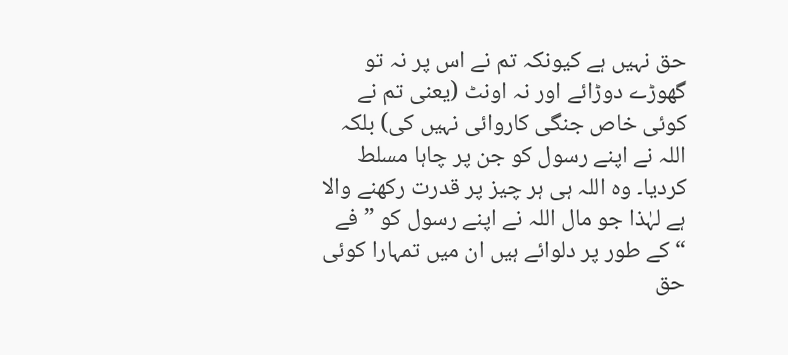حق نہیں ہے کیونکہ تم نے اس پر نہ تو گھوڑے دوڑائے اور نہ اونٹ (یعنی تم نے کوئی خاص جنگی کاروائی نہیں کی) بلکہ اللہ نے اپنے رسول کو جن پر چاہا مسلط کردیا۔ وہ اللہ ہی ہر چیز پر قدرت رکھنے والا ہے لہٰذا جو مال اللہ نے اپنے رسول کو ” فے “ کے طور پر دلوائے ہیں ان میں تمہارا کوئی حق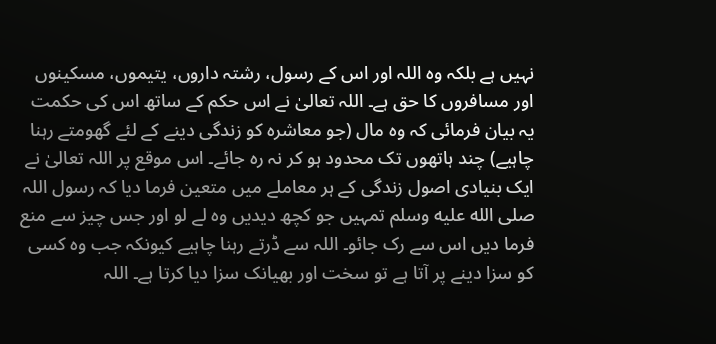نہیں ہے بلکہ وہ اللہ اور اس کے رسول، رشتہ داروں، یتیموں، مسکینوں اور مسافروں کا حق ہے۔ اللہ تعالیٰ نے اس حکم کے ساتھ اس کی حکمت یہ بیان فرمائی کہ وہ مال (جو معاشرہ کو زندگی دینے کے لئے گھومتے رہنا چاہیے) چند ہاتھوں تک محدود ہو کر نہ رہ جائے۔ اس موقع پر اللہ تعالیٰ نے ایک بنیادی اصول زندگی کے ہر معاملے میں متعین فرما دیا کہ رسول اللہ صلى الله عليه وسلم تمہیں جو کچھ دیدیں وہ لے لو اور جس چیز سے منع فرما دیں اس سے رک جائو۔ اللہ سے ڈرتے رہنا چاہیے کیونکہ جب وہ کسی کو سزا دینے پر آتا ہے تو سخت اور بھیانک سزا دیا کرتا ہے۔ اللہ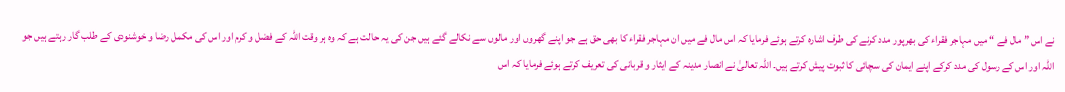نے اس ” مال فے “ میں مہاجر فقراء کی بھرپور مدد کرنے کی طرف اشارہ کرتے ہوئے فرمایا کہ اس مال فے میں ان مہاجر فقراء کا بھی حق ہے جو اپنے گھروں اور مالوں سے نکالے گئے ہیں جن کی یہ حالت ہے کہ وہ ہر وقت اللہ کے فضل و کرم اور اس کی مکمل رضا و خوشنودی کے طلب گار رہتے ہیں جو اللہ اور اس کے رسول کی مدد کرکے اپنے ایمان کی سچائی کا ثبوت پیش کرتے ہیں۔ اللہ تعالیٰ نے انصار مدینہ کے ایثار و قربانی کی تعریف کرتے ہوئے فرمایا کہ اس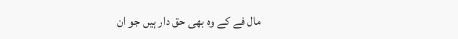مال فے کے وہ بھی حق دار ہیں جو ان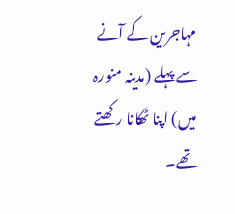مہاجرین کے آنے سے پہلے (مدینہ منورہ میں) اپنا ٹھکانا رکھتے تھے۔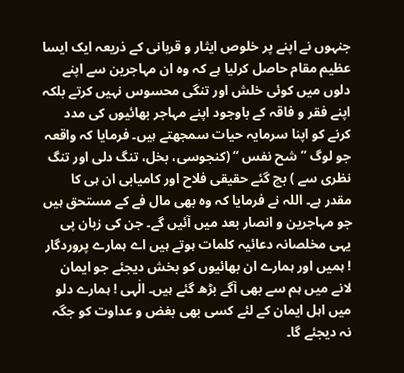جنہوں نے اپنے پر خلوص ایثار و قربانی کے ذریعہ ایک ایسا عظیم مقام حاصل کرلیا ہے کہ وہ ان مہاجرین سے اپنے دلوں میں کوئی خلش اور تنگی محسوس نہیں کرتے بلکہ اپنے فقر و فاقہ کے باوجود اپنے مہاجر بھائیوں کی مدد کرنے کو اپنا سرمایہ حیات سمجھتے ہیں۔ فرمایا کہ واقعہ جو لوگ ” شح نفس “ (کنجوسی، بخل، تنگ دلی اور تنگ نظری سے ) بچ گئے حقیقی فلاح اور کامیابی ان ہی کا مقدر ہے۔ اللہ نے فرمایا کہ وہ بھی مال فے کے مستحق ہیں جو مہاجرین و انصار بعد میں آئیں گے۔ جن کی زبان پی یہی مخلصانہ دعائیہ کلمات ہوتے ہیں اے ہمارے پروردگار ! ہمیں اور ہمارے ان بھائیوں کو بخش دیجئے جو ایمان لانے میں ہم سے بھی آگے بڑھ گئے ہیں۔ الٰہی ! ہمارے دلو میں اہل ایمان کے لئے کسی بھی بغض و عداوت کو جگہ نہ دیجئے گا۔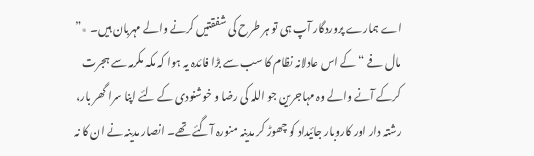اے ہمارے پروردگار آپ ہی تو ہر طرح کی شفقتیں کرنے والے مہربان ہیں۔ ٭” مال فے “ کے اس عادلانہ نظام کا سب سے بڑا فائدہ یہ ہوا کہ مکہ مکرمہ سے ہجرت کرکے آنے والے وہ مہاجرین جو اللہ کی رضا و خوشنودی کے لئے اپنا سرا گھر بار، رشتہ دار اور کاروبار جائیداد کو چھوڑ کر مدینہ منورہ آگئے تھے۔ انصار مدینہ نے ان کا نہ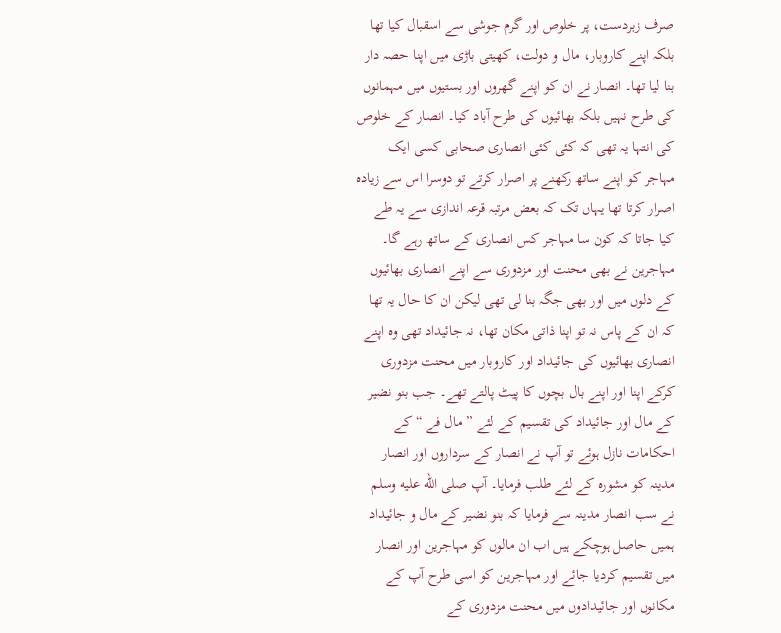صرف زبردست، پر خلوص اور گرم جوشی سے اسقبال کیا تھا بلکہ اپنے کاروبار، مال و دولت، کھیتی باڑی میں اپنا حصہ دار بنا لیا تھا۔ انصار نے ان کو اپنے گھروں اور بستیوں میں مہمانوں کی طرح نہیں بلکہ بھائیوں کی طرح آباد کیا۔ انصار کے خلوص کی انتہا یہ تھی کہ کئی کئی انصاری صحابی کسی ایک مہاجر کو اپنے ساتھ رکھنے پر اصرار کرتے تو دوسرا اس سے زیادہ اصرار کرتا تھا یہاں تک کہ بعض مرتبہ قرعہ اندازی سے یہ طے کیا جاتا کہ کون سا مہاجر کس انصاری کے ساتھ رہے گا۔ مہاجرین نے بھی محنت اور مزدوری سے اپنے انصاری بھائیوں کے دلوں میں اور بھی جگہ بنا لی تھی لیکن ان کا حال یہ تھا کہ ان کے پاس نہ تو اپنا ذاتی مکان تھا، نہ جائیداد تھی وہ اپنے انصاری بھائیوں کی جائیداد اور کاروبار میں محنت مزدوری کرکے اپنا اور اپنے بال بچوں کا پیٹ پالتے تھے۔ جب بنو نضیر کے مال اور جائیداد کی تقسیم کے لئے ” مال فے “ کے احکامات نازل ہوئے تو آپ نے انصار کے سرداروں اور انصار مدینہ کو مشورہ کے لئے طلب فرمایا۔ آپ صلى الله عليه وسلم نے سب انصار مدینہ سے فرمایا کہ بنو نضیر کے مال و جائیداد ہمیں حاصل ہوچکے ہیں اب ان مالوں کو مہاجرین اور انصار میں تقسیم کردیا جائے اور مہاجرین کو اسی طرح آپ کے مکانوں اور جائیدادوں میں محنت مزدوری کے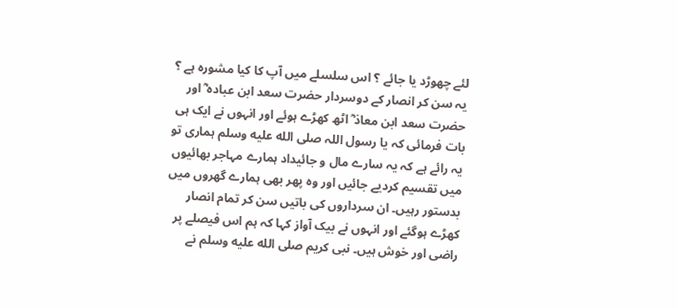لئے چھوڑد یا جائے ؟ اس سلسلے میں آپ کا کیا مشورہ ہے ؟ یہ سن کر انصار کے دوسردار حضرت سعد ابن عبادہ ؓ اور حضرت سعد ابن معاذ ؓ اٹھ کھڑے ہوئے اور انہوں نے ایک ہی بات فرمائی کہ یا رسول اللہ صلى الله عليه وسلم ہماری تو یہ رائے ہے کہ یہ سارے مال و جائیداد ہمارے مہاجر بھائیوں میں تقسیم کردیے جائیں اور وہ پھر بھی ہمارے گھروں میں بدستور رہیں۔ ان سرداروں کی باتیں سن کر تمام انصار کھڑے ہوگئے اور انہوں نے بیک آواز کہا کہ ہم اس فیصلے پر راضی اور خوش ہیں۔ نبی کریم صلى الله عليه وسلم نے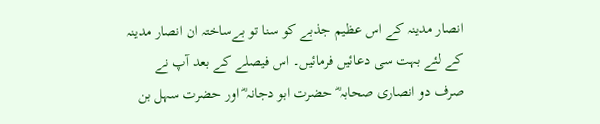انصار مدینہ کے اس عظیم جذبے کو سنا تو بےساختہ ان انصار مدینہ کے لئے بہت سی دعائیں فرمائیں۔ اس فیصلے کے بعد آپ نے صرف دو انصاری صحابہ ؓ حضرت ابو دجانہ ؓ اور حضرت سہل بن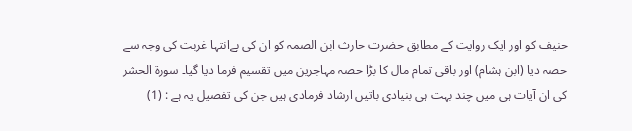حنیف کو اور ایک روایت کے مطابق حضرت حارث ابن الصمہ کو ان کی بےانتہا غربت کی وجہ سے حصہ دیا (ابن ہشام) اور باقی تمام مال کا بڑا حصہ مہاجرین میں تقسیم فرما دیا گیا۔ سورۃ الحشر کی ان آیات ہی میں چند بہت ہی بنیادی باتیں ارشاد فرمادی ہیں جن کی تفصیل یہ ہے : (1)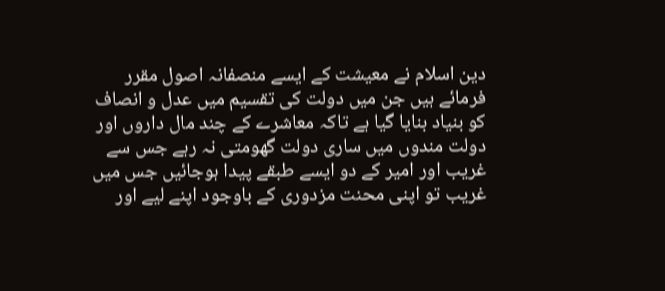دین اسلام نے معیشت کے ایسے منصفانہ اصول مقرر فرمائے ہیں جن میں دولت کی تقسیم میں عدل و انصاف کو بنیاد بنایا گیا ہے تاکہ معاشرے کے چند مال داروں اور دولت مندوں میں ساری دولت گھومتی نہ رہے جس سے غریب اور امیر کے دو ایسے طبقے پیدا ہوجائیں جس میں غریب تو اپنی محنت مزدوری کے باوجود اپنے لیے اور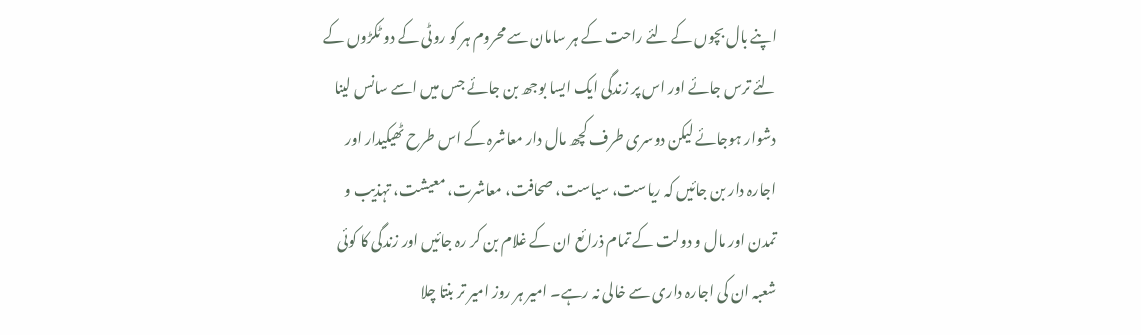اپنے بال بچوں کے لئے راحت کے ہر سامان سے محروم ہر کو روٹی کے دو ٹکڑوں کے لئے ترس جائے اور اس پر زندگی ایک ایسا بوجھ بن جائے جس میں اسے سانس لینا دشوار ہوجائے لیکن دوسری طرف کچھ مال دار معاشرہ کے اس طرح ٹھیکیدار اور اجارہ دار بن جائیں کہ ریاست، سیاست، صحافت، معاشرت، معیشت، تہذیب و تمدن اور مال و دولت کے تمام ذرائع ان کے غلام بن کر رہ جائیں اور زندگی کا کوئی شعبہ ان کی اجارہ داری سے خالی نہ رہے۔ امیر ہر روز امیر تر بنتا چلا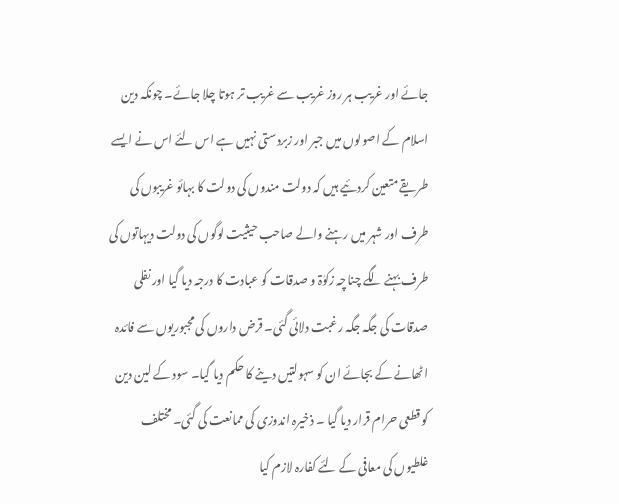جائے اور غریب ہر روز غریب سے غریب تر ہوتا چلا جائے۔ چونکہ دین اسلام کے اصولوں میں جبر اور زبردستی نہیں ہے اس لئے اس نے ایسے طریقے متعین کردئیے ہیں کہ دولت مندوں کی دولت کا بہائو غریبوں کی طرف اور شہر میں رہنے والے صاحب حیثیت لوگوں کی دولت دیہاتوں کی طرف بہنے لگے چناچہ زکوٰۃ و صدقات کو عبادت کا درجہ دیا گیا اور نفلی صدقات کی جگہ جگہ رغبت دلائی گئی۔ قرض داروں کی مجبوریوں سے فائدہ اٹھانے کے بجائے ان کو سہولتیں دینے کا حکم دیا گیا۔ سود کے لین دین کو قطعی حرام قرار دیا گیا ۔ ذخیرہ اندوزی کی ممانعت کی گئی۔ مختلف غلطیوں کی معافی کے لئے کفارہ لازم کیا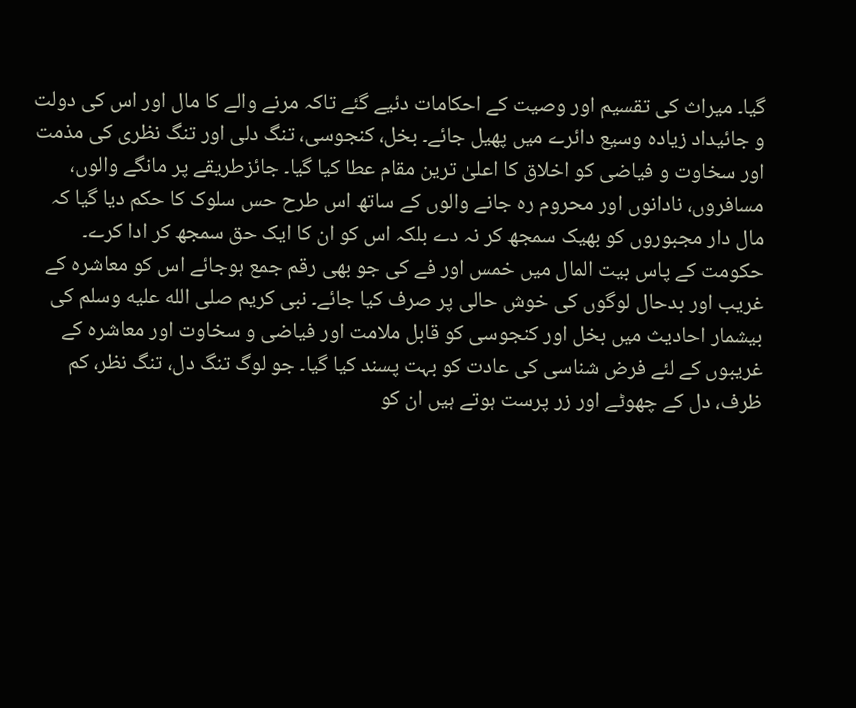گیا۔ میراث کی تقسیم اور وصیت کے احکامات دئیے گئے تاکہ مرنے والے کا مال اور اس کی دولت و جائیداد زیادہ وسیع دائرے میں پھیل جائے۔ بخل، کنجوسی، تنگ دلی اور تنگ نظری کی مذمت اور سخاوت و فیاضی کو اخلاق کا اعلیٰ ترین مقام عطا کیا گیا۔ جائزطریقے پر مانگے والوں، مسافروں، نادانوں اور محروم رہ جانے والوں کے ساتھ اس طرح حس سلوک کا حکم دیا گیا کہ مال دار مجبوروں کو بھیک سمجھ کر نہ دے بلکہ اس کو ان کا ایک حق سمجھ کر ادا کرے۔ حکومت کے پاس بیت المال میں خمس اور فے کی جو بھی رقم جمع ہوجائے اس کو معاشرہ کے غریب اور بدحال لوگوں کی خوش حالی پر صرف کیا جائے۔ نبی کریم صلى الله عليه وسلم کی بیشمار احادیث میں بخل اور کنجوسی کو قابل ملامت اور فیاضی و سخاوت اور معاشرہ کے غریبوں کے لئے فرض شناسی کی عادت کو بہت پسند کیا گیا۔ جو لوگ تنگ دل، تنگ نظر، کم ظرف، دل کے چھوٹے اور زر پرست ہوتے ہیں ان کو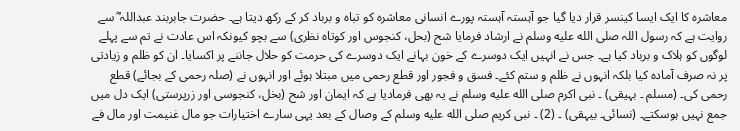معاشرہ کا ایک ایسا کینسر قرار دیا گیا جو آہستہ آہستہ پورے انسانی معاشرہ کو تباہ و برباد کر کے رکھ دیتا ہے۔ حضرت جابربند عبداللہ ؓ سے روایت ہے کہ رسول اللہ صلى الله عليه وسلم نے ارشاد فرمایا شح (بحل، کنجوس اور کوتاہ نظری) سے بچو کیونکہ اس عادت نے تم سے پہلے لوگوں کو ہلاک و برباد کیا ہے۔ جس نے انہیں ایک دوسرے کے خون بہانے ایک دوسرے کی حرمت کو حلال جاننے پر اکسایا۔ ان کو ظلم و زیادتی پر نہ صرف آمادہ کیا بلکہ انہوں نے ظلم و ستم کئے۔ فسق و فجور اور قطع رحمی میں مبتلا ہوئے اور انہوں نے (صلہ رحمی کے بجائے) قطع رحمی کی۔ (مسلم ۔ بہیقی) ۔ نبی اکرم صلى الله عليه وسلم نے یہ بھی فرمادیا ہے کہ ایمان اور شح (بخل، کنجوسی اور زرپرستی) ایک دل میں جمع نہیں ہوسکتے۔ (نسائی۔ بیہقی) ۔ (2) ۔ نبی کریم صلى الله عليه وسلم کے وصال کے بعد یہی سارے اختیارات جو مال غنیمت اور مال فے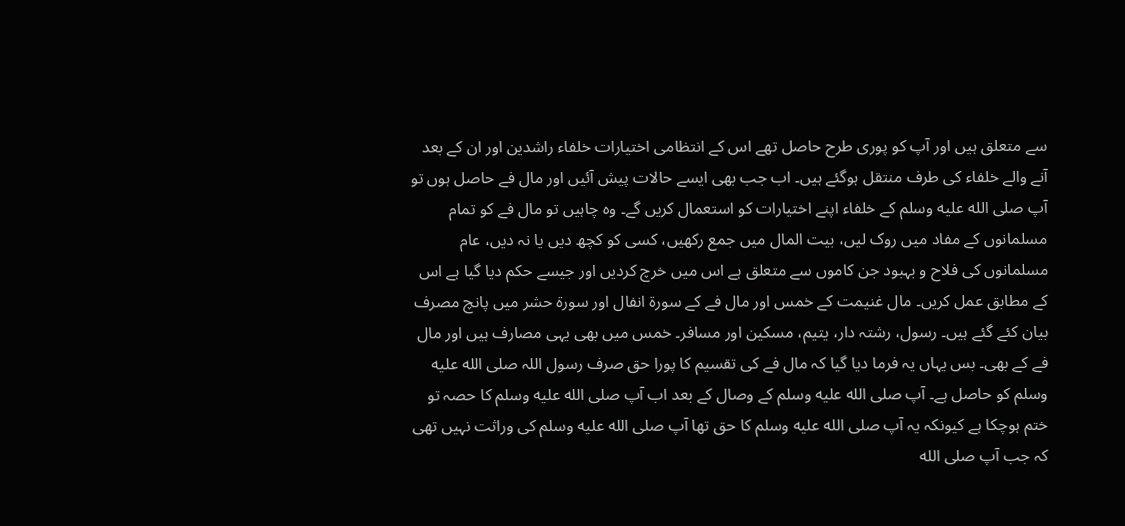سے متعلق ہیں اور آپ کو پوری طرح حاصل تھے اس کے انتظامی اختیارات خلفاء راشدین اور ان کے بعد آنے والے خلفاء کی طرف منتقل ہوگئے ہیں۔ اب جب بھی ایسے حالات پیش آئیں اور مال فے حاصل ہوں تو آپ صلى الله عليه وسلم کے خلفاء اپنے اختیارات کو استعمال کریں گے۔ وہ چاہیں تو مال فے کو تمام مسلمانوں کے مفاد میں روک لیں، بیت المال میں جمع رکھیں، کسی کو کچھ دیں یا نہ دیں، عام مسلمانوں کی فلاح و بہبود جن کاموں سے متعلق ہے اس میں خرچ کردیں اور جیسے حکم دیا گیا ہے اس کے مطابق عمل کریں۔ مال غنیمت کے خمس اور مال فے کے سورة انفال اور سورة حشر میں پانچ مصرف بیان کئے گئے ہیں۔ رسول، رشتہ دار، یتیم، مسکین اور مسافر۔ خمس میں بھی یہی مصارف ہیں اور مال فے کے بھی۔ بس یہاں یہ فرما دیا گیا کہ مال فے کی تقسیم کا پورا حق صرف رسول اللہ صلى الله عليه وسلم کو حاصل ہے۔ آپ صلى الله عليه وسلم کے وصال کے بعد اب آپ صلى الله عليه وسلم کا حصہ تو ختم ہوچکا ہے کیونکہ یہ آپ صلى الله عليه وسلم کا حق تھا آپ صلى الله عليه وسلم کی وراثت نہیں تھی کہ جب آپ صلى الله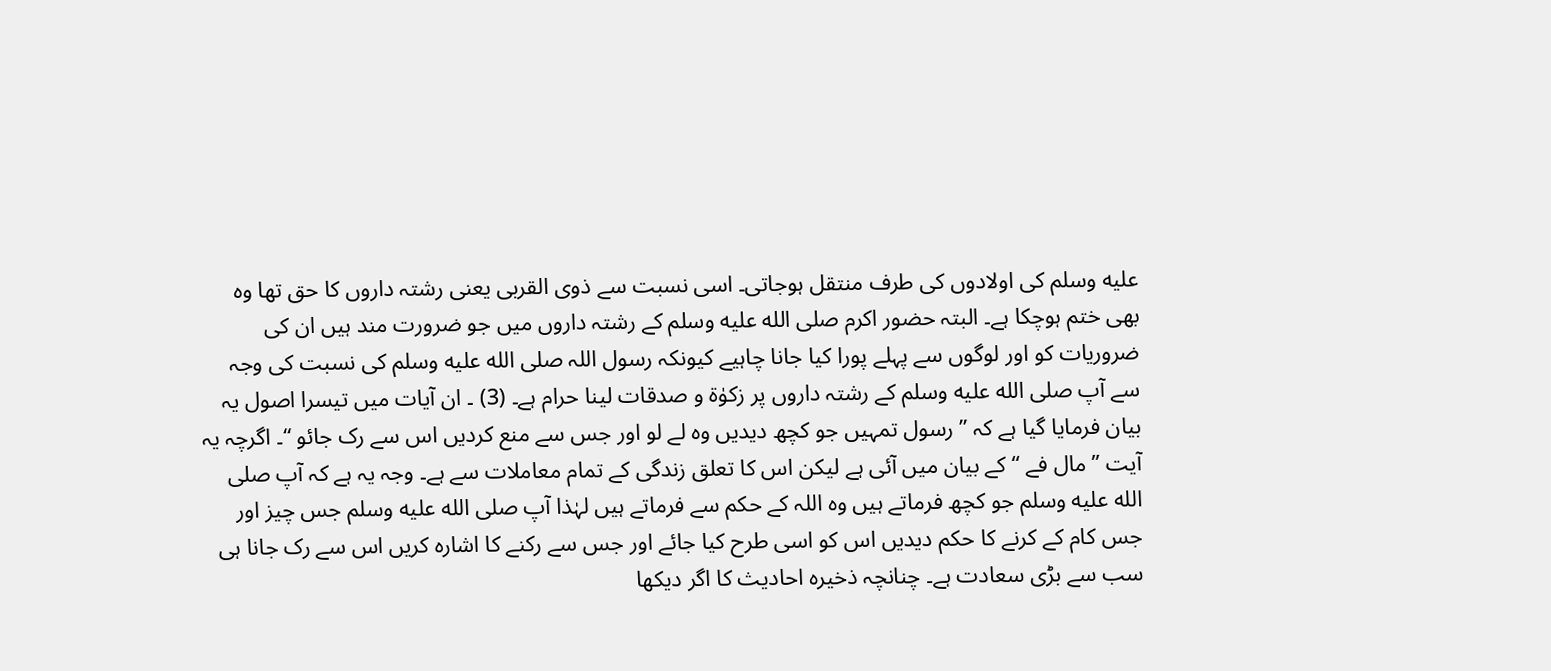عليه وسلم کی اولادوں کی طرف منتقل ہوجاتی۔ اسی نسبت سے ذوی القربی یعنی رشتہ داروں کا حق تھا وہ بھی ختم ہوچکا ہے۔ البتہ حضور اکرم صلى الله عليه وسلم کے رشتہ داروں میں جو ضرورت مند ہیں ان کی ضروریات کو اور لوگوں سے پہلے پورا کیا جانا چاہیے کیونکہ رسول اللہ صلى الله عليه وسلم کی نسبت کی وجہ سے آپ صلى الله عليه وسلم کے رشتہ داروں پر زکوٰۃ و صدقات لینا حرام ہے۔ (3) ۔ ان آیات میں تیسرا اصول یہ بیان فرمایا گیا ہے کہ ” رسول تمہیں جو کچھ دیدیں وہ لے لو اور جس سے منع کردیں اس سے رک جائو “۔ اگرچہ یہ آیت ” مال فے “ کے بیان میں آئی ہے لیکن اس کا تعلق زندگی کے تمام معاملات سے ہے۔ وجہ یہ ہے کہ آپ صلى الله عليه وسلم جو کچھ فرماتے ہیں وہ اللہ کے حکم سے فرماتے ہیں لہٰذا آپ صلى الله عليه وسلم جس چیز اور جس کام کے کرنے کا حکم دیدیں اس کو اسی طرح کیا جائے اور جس سے رکنے کا اشارہ کریں اس سے رک جانا ہی سب سے بڑی سعادت ہے۔ چنانچہ ذخیرہ احادیث کا اگر دیکھا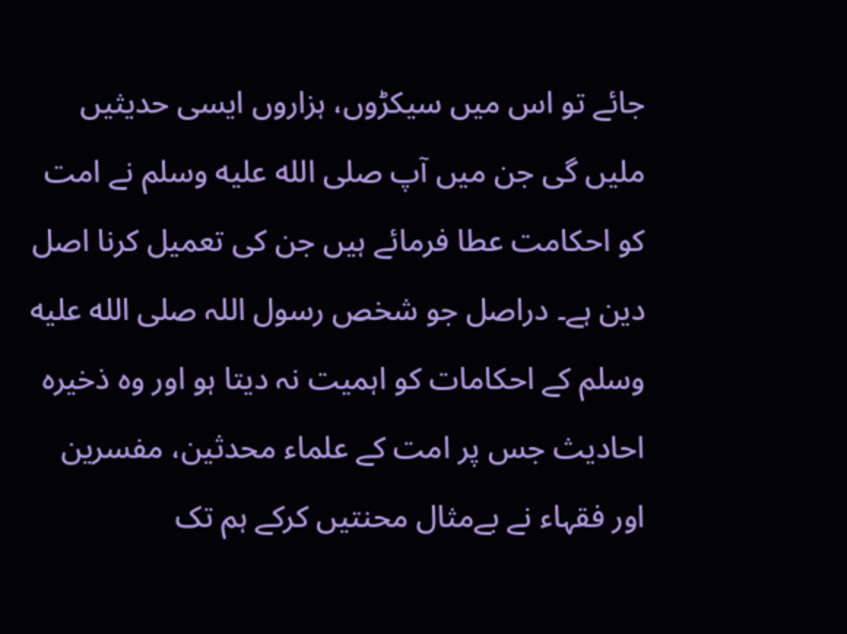جائے تو اس میں سیکڑوں، ہزاروں ایسی حدیثیں ملیں گی جن میں آپ صلى الله عليه وسلم نے امت کو احکامت عطا فرمائے ہیں جن کی تعمیل کرنا اصل دین ہے۔ دراصل جو شخص رسول اللہ صلى الله عليه وسلم کے احکامات کو اہمیت نہ دیتا ہو اور وہ ذخیرہ احادیث جس پر امت کے علماء محدثین، مفسرین اور فقہاء نے بےمثال محنتیں کرکے ہم تک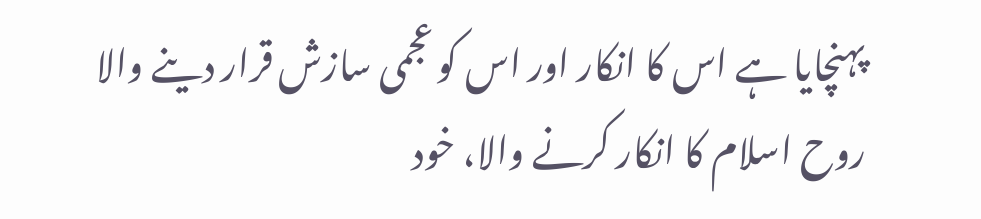پہنچایا ہے اس کا انکار اور اس کو عجمی سازش قرار دینے والا روح اسلام کا انکار کرنے والا، خود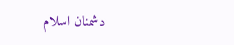دشمنان اسلام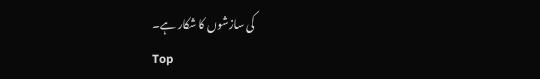کی سازشوں کا شکار ہے۔
Top